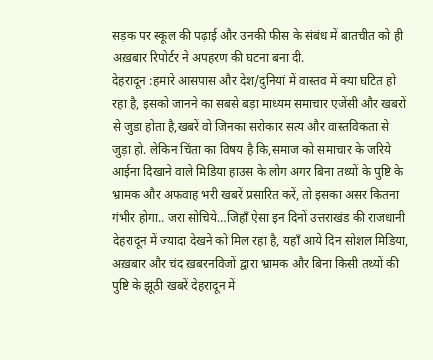सड़क पर स्कूल की पढ़ाई और उनकी फीस के संबंध में बातचीत को ही अख़बार रिपोर्टर ने अपहरण की घटना बना दी.
देहरादून :हमारे आसपास और देश/दुनियां में वास्तव में क्या घटित हो रहा है, इसको जानने का सबसे बड़ा माध्यम समाचार एजेंसी और खबरों से जुडा होता है,खबरें वो जिनका सरोकार सत्य और वास्तविकता से जुड़ा हो. लेकिन चिंता का विषय है कि,समाज को समाचार के जरिये आईना दिखाने वाले मिडिया हाउस के लोग अगर बिना तथ्यों के पुष्टि के भ्रामक और अफवाह भरी खबरें प्रसारित करें, तो इसका असर कितना गंभीर होगा.. जरा सोचिये…जिहाँ ऐसा इन दिनों उत्तराखंड की राजधानी देहरादून में ज्यादा देखने को मिल रहा है, यहाँ आये दिन सोशल मिडिया, अख़बार और चंद ख़बरनविजों द्वारा भ्रामक और बिना किसी तथ्यों की पुष्टि के झूठी खबरें देहरादून में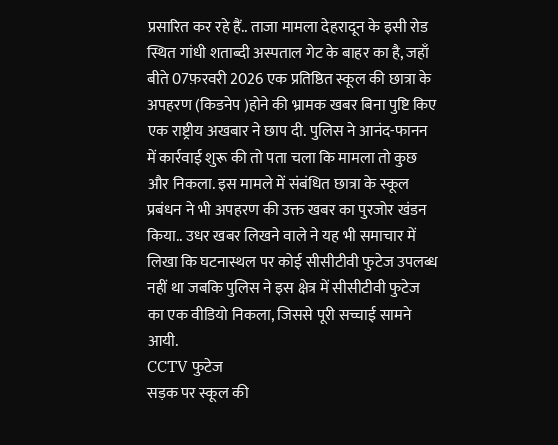प्रसारित कर रहे हैं.. ताजा मामला देहरादून के इसी रोड स्थित गांधी शताब्दी अस्पताल गेट के बाहर का है, जहाँ बीते 07फ़रवरी 2026 एक प्रतिष्ठित स्कूल की छात्रा के अपहरण (किडनेप )होने की भ्रामक खबर बिना पुष्टि किए एक राष्ट्रीय अखबार ने छाप दी. पुलिस ने आनंद-फानन में कार्रवाई शुरू की तो पता चला कि मामला तो कुछ और निकला. इस मामले में संबंधित छात्रा के स्कूल प्रबंधन ने भी अपहरण की उक्त खबर का पुरजोर खंडन किया.. उधर खबर लिखने वाले ने यह भी समाचार में लिखा कि घटनास्थल पर कोई सीसीटीवी फुटेज उपलब्ध नहीं था जबकि पुलिस ने इस क्षेत्र में सीसीटीवी फुटेज का एक वीडियो निकला, जिससे पूरी सच्चाई सामने आयी.
CCTV फुटेज
सड़क पर स्कूल की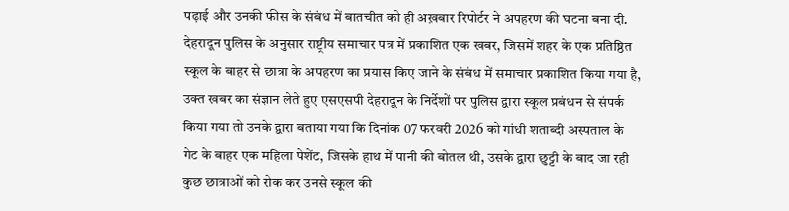पढ़ाई और उनकी फीस के संबंध में बातचीत को ही अख़बार रिपोर्टर ने अपहरण की घटना बना दी.
देहरादून पुलिस के अनुसार राष्ट्रीय समाचार पत्र में प्रकाशित एक खबर, जिसमें शहर के एक प्रतिष्ठित स्कूल के बाहर से छात्रा के अपहरण का प्रयास किए जाने के संबंध में समाचार प्रकाशित किया गया है, उक्त खबर का संज्ञान लेते हुए एसएसपी देहरादून के निर्देशों पर पुलिस द्वारा स्कूल प्रबंधन से संपर्क किया गया तो उनके द्वारा बताया गया कि दिनांक 07 फरवरी 2026 को गांधी शताब्दी अस्पताल के गेट के बाहर एक महिला पेशेंट, जिसके हाथ में पानी की बोतल थी, उसके द्वारा छुट्टी के बाद जा रही कुछ छात्राओं को रोक कर उनसे स्कूल की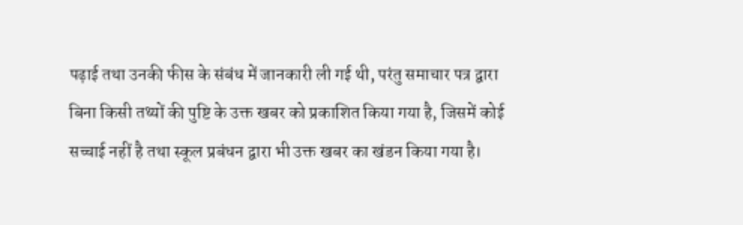पढ़ाई तथा उनकी फीस के संबंध में जानकारी ली गई थी, परंतु समाचार पत्र द्वारा बिना किसी तथ्यों की पुष्टि के उक्त खबर को प्रकाशित किया गया है, जिसमें कोई सच्चाई नहीं है तथा स्कूल प्रबंधन द्वारा भी उक्त खबर का खंडन किया गया है।